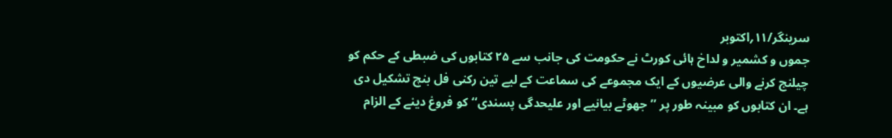سرینگر/۱۱؍اکتوبر
جموں و کشمیر و لداخ ہائی کورٹ نے حکومت کی جانب سے ۲۵ کتابوں کی ضبطی کے حکم کو چیلنج کرنے والی عرضیوں کے ایک مجموعے کی سماعت کے لیے تین رکنی فل بنچ تشکیل دی ہے۔ ان کتابوں کو مبینہ طور پر ’’جھوٹے بیانیے اور علیحدگی پسندی‘‘ کو فروغ دینے کے الزام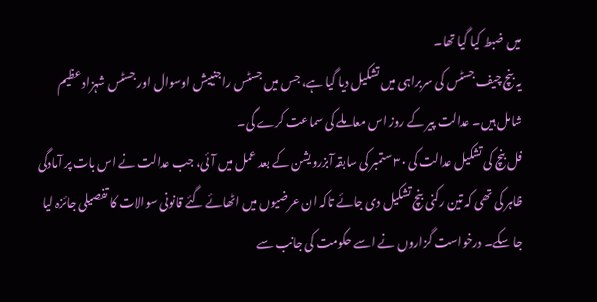میں ضبط کیا گیا تھا۔
یہ بنچ چیف جسٹس کی سربراہی میں تشکیل دیا گیا ہے، جس میں جسٹس راجنییش اوسوال اور جسٹس شہزاد عظیم شامل ہیں۔ عدالت پیر کے روز اس معاملے کی سماعت کرے گی۔
فل بنچ کی تشکیل عدالت کی ۳۰ ستمبر کی سابقہ آبزرویشن کے بعد عمل میں آئی، جب عدالت نے اس بات پر آمادگی ظاہر کی تھی کہ تین رکنی بنچ تشکیل دی جائے تاکہ ان عرضیوں میں اٹھائے گئے قانونی سوالات کا تفصیلی جائزہ لیا جا سکے۔ درخواست گزاروں نے اسے حکومت کی جانب سے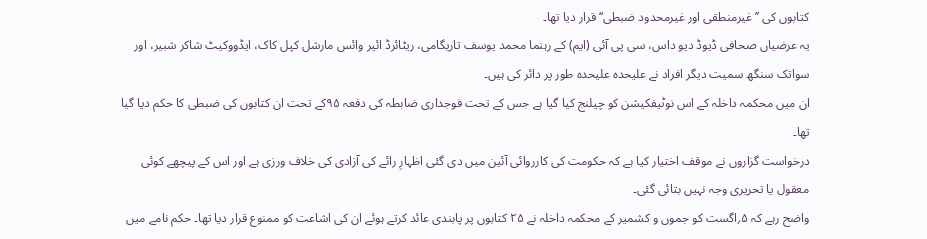کتابوں کی ’’غیرمنطقی اور غیرمحدود ضبطی‘‘ قرار دیا تھا۔
یہ عرضیاں صحافی ڈیوڈ دیو داس، سی پی آئی (ایم) کے رہنما محمد یوسف تاریگامی، ریٹائرڈ ائیر وائس مارشل کپل کاک، ایڈووکیٹ شاکر شبیر، اور سواتک سنگھ سمیت دیگر افراد نے علیحدہ علیحدہ طور پر دائر کی ہیں۔
ان میں محکمہ داخلہ کے اس نوٹیفکیشن کو چیلنج کیا گیا ہے جس کے تحت فوجداری ضابطہ کی دفعہ ۹۵کے تحت ان کتابوں کی ضبطی کا حکم دیا گیا تھا۔
درخواست گزاروں نے موقف اختیار کیا ہے کہ حکومت کی کارروائی آئین میں دی گئی اظہارِ رائے کی آزادی کی خلاف ورزی ہے اور اس کے پیچھے کوئی معقول یا تحریری وجہ نہیں بتائی گئی۔
واضح رہے کہ ۵؍اگست کو جموں و کشمیر کے محکمہ داخلہ نے ۲۵ کتابوں پر پابندی عائد کرتے ہوئے ان کی اشاعت کو ممنوع قرار دیا تھا۔ حکم نامے میں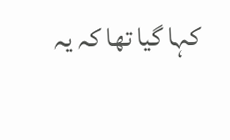کہا گیا تھا کہ یہ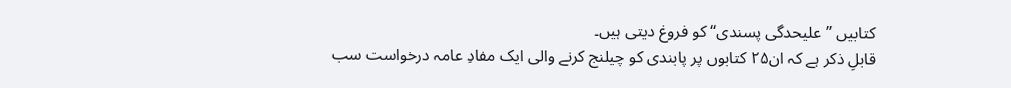کتابیں ’’علیحدگی پسندی‘‘ کو فروغ دیتی ہیں۔
قابلِ ذکر ہے کہ ان۲۵ کتابوں پر پابندی کو چیلنج کرنے والی ایک مفادِ عامہ درخواست سب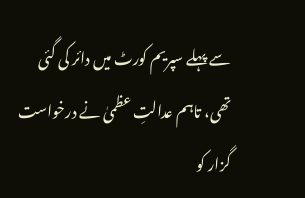سے پہلے سپریم کورٹ میں دائر کی گئی تھی، تاہم عدالتِ عظمیٰ نے درخواست گزار کو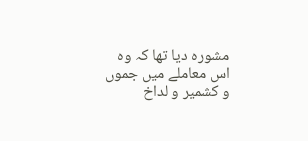مشورہ دیا تھا کہ وہ اس معاملے میں جموں و کشمیر و لداخ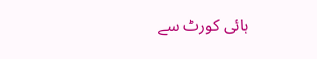ہائی کورٹ سے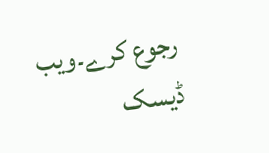رجوع کرے۔ویب ڈیسک